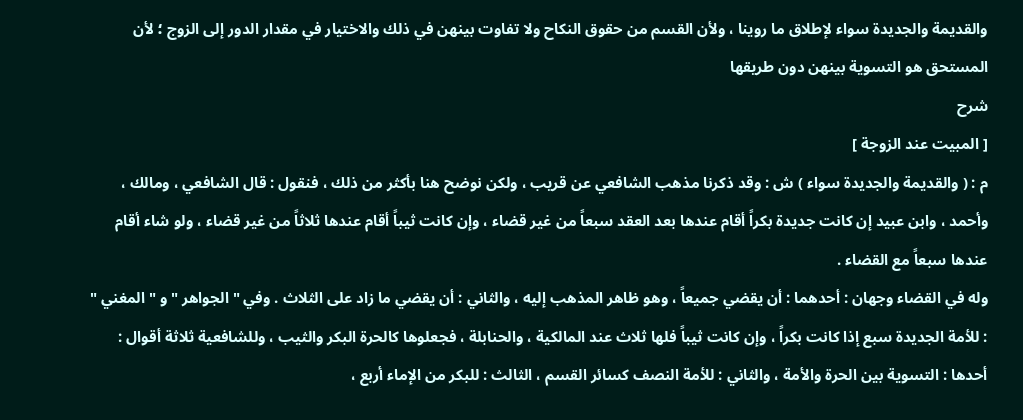والقديمة والجديدة سواء لإطلاق ما روينا ، ولأن القسم من حقوق النكاح ولا تفاوت بينهن في ذلك والاختيار في مقدار الدور إلى الزوج ؛ لأن المستحق هو التسوية بينهن دون طريقها
شرح
[ المبيت عند الزوجة ]
م : ( والقديمة والجديدة سواء ) ش : وقد ذكرنا مذهب الشافعي عن قريب ، ولكن نوضح هنا بأكثر من ذلك ، فنقول : قال الشافعي ، ومالك ، وأحمد ، وابن عبيد إن كانت جديدة بكراً أقام عندها بعد العقد سبعاً من غير قضاء ، وإن كانت ثيباً أقام عندها ثلاثاً من غير قضاء ، ولو شاء أقام عندها سبعاً مع القضاء .
وله في القضاء وجهان : أحدهما : أن يقضي جميعاً ، وهو ظاهر المذهب إليه ، والثاني : أن يقضي ما زاد على الثلاث . وفي " الجواهر " و " المغني " : للأمة الجديدة سبع إذا كانت بكراً ، وإن كانت ثيباً فلها ثلاث عند المالكية ، والحنابلة ، فجعلوها كالحرة البكر والثيب ، وللشافعية ثلاثة أقوال : أحدها : التسوية بين الحرة والأمة ، والثاني : للأمة النصف كسائر القسم ، الثالث : للبكر من الإماء أربع ،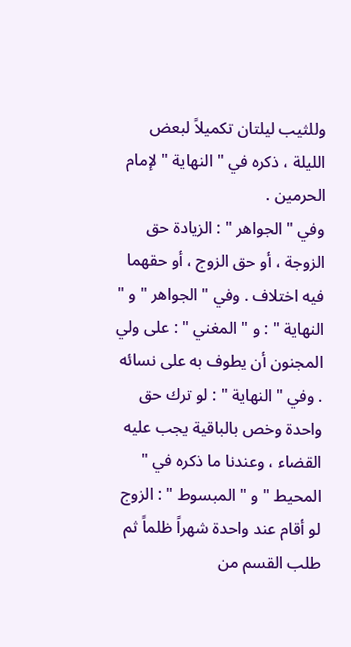وللثيب ليلتان تكميلاً لبعض الليلة ، ذكره في " النهاية " لإمام الحرمين .
وفي " الجواهر " : الزيادة حق الزوجة ، أو حق الزوج ، أو حقهما فيه اختلاف . وفي " الجواهر " و " النهاية " : و " المغني " : على ولي المجنون أن يطوف به على نسائه . وفي " النهاية " : لو ترك حق واحدة وخص بالباقية يجب عليه القضاء ، وعندنا ما ذكره في " المحيط " و " المبسوط " : الزوج لو أقام عند واحدة شهراً ظلماً ثم طلب القسم من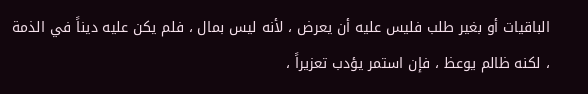الباقيات أو بغير طلب فليس عليه أن يعرض ، لأنه ليس بمال ، فلم يكن عليه ديناً في الذمة ، لكنه ظالم يوعظ ، فإن استمر يؤدب تعزيراً ،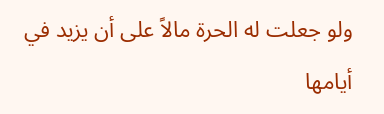ولو جعلت له الحرة مالاً على أن يزيد في أيامها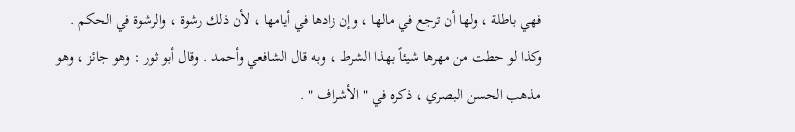فهي باطلة ، ولها أن ترجع في مالها ، وإن زادها في أيامها ، لأن ذلك رشوة ، والرشوة في الحكم . وكذا لو حطت من مهرها شيئاً بهذا الشرط ، وبه قال الشافعي وأحمد . وقال أبو ثور : وهو جائز ، وهو مذهب الحسن البصري ، ذكره في " الأشراف " .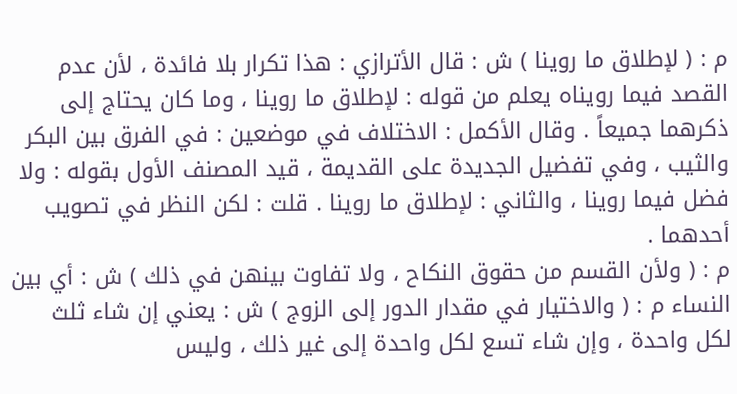م : ( لإطلاق ما روينا ) ش : قال الأترازي : هذا تكرار بلا فائدة ، لأن عدم القصد فيما رويناه يعلم من قوله : لإطلاق ما روينا ، وما كان يحتاج إلى ذكرهما جميعاً . وقال الأكمل : الاختلاف في موضعين : في الفرق بين البكر والثيب ، وفي تفضيل الجديدة على القديمة ، قيد المصنف الأول بقوله : ولا فضل فيما روينا ، والثاني : لإطلاق ما روينا . قلت : لكن النظر في تصويب أحدهما .
م : ( ولأن القسم من حقوق النكاح ، ولا تفاوت بينهن في ذلك ) ش : أي بين النساء م : ( والاختيار في مقدار الدور إلى الزوج ) ش : يعني إن شاء ثلث لكل واحدة ، وإن شاء تسع لكل واحدة إلى غير ذلك ، وليس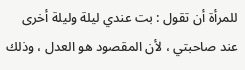للمرأة أن تقول : بت عندي ليلة وليلة أخرى عند صاحبتي ، لأن المقصود هو العدل ، وذلك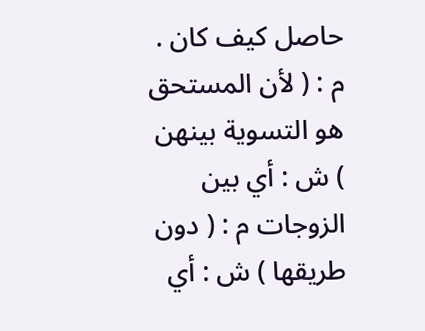حاصل كيف كان .
م : ( لأن المستحق هو التسوية بينهن ) ش : أي بين الزوجات م : ( دون طريقها ) ش : أي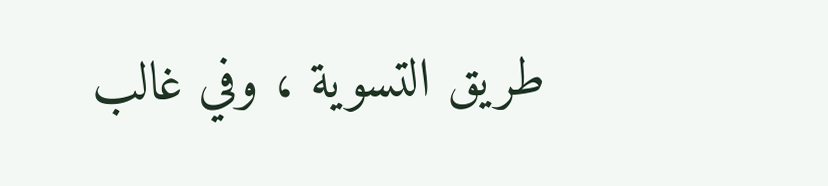طريق التسوية ، وفي غالب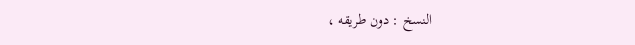النسخ : دون طريقه ،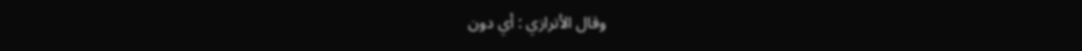وقال الأترازي : أي دون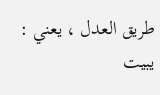طريق العدل ، يعني : يبيت